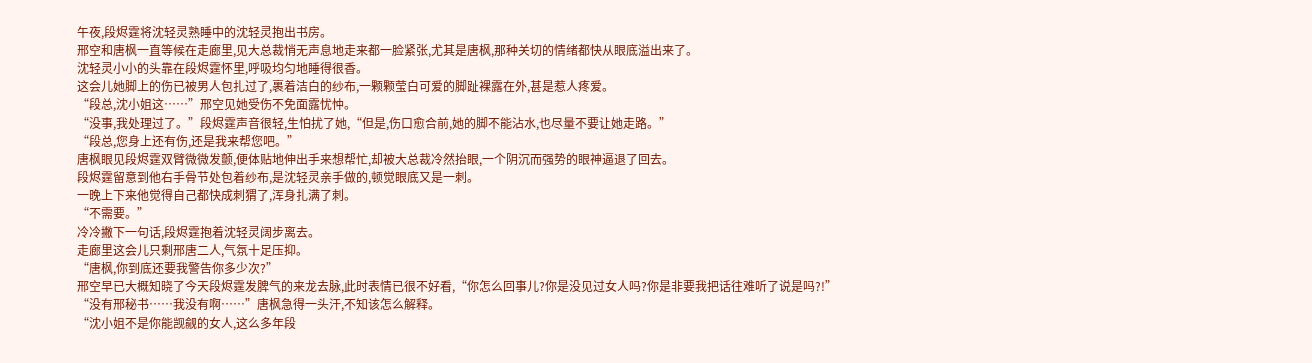午夜,段烬霆将沈轻灵熟睡中的沈轻灵抱出书房。
邢空和唐枫一直等候在走廊里,见大总裁悄无声息地走来都一脸紧张,尤其是唐枫,那种关切的情绪都快从眼底溢出来了。
沈轻灵小小的头靠在段烬霆怀里,呼吸均匀地睡得很香。
这会儿她脚上的伤已被男人包扎过了,裹着洁白的纱布,一颗颗莹白可爱的脚趾裸露在外,甚是惹人疼爱。
“段总,沈小姐这……”邢空见她受伤不免面露忧忡。
“没事,我处理过了。”段烬霆声音很轻,生怕扰了她,“但是,伤口愈合前,她的脚不能沾水,也尽量不要让她走路。”
“段总,您身上还有伤,还是我来帮您吧。”
唐枫眼见段烬霆双臂微微发颤,便体贴地伸出手来想帮忙,却被大总裁冷然抬眼,一个阴沉而强势的眼神逼退了回去。
段烬霆留意到他右手骨节处包着纱布,是沈轻灵亲手做的,顿觉眼底又是一刺。
一晚上下来他觉得自己都快成刺猬了,浑身扎满了刺。
“不需要。”
冷冷撇下一句话,段烬霆抱着沈轻灵阔步离去。
走廊里这会儿只剩邢唐二人,气氛十足压抑。
“唐枫,你到底还要我警告你多少次?”
邢空早已大概知晓了今天段烬霆发脾气的来龙去脉,此时表情已很不好看,“你怎么回事儿?你是没见过女人吗?你是非要我把话往难听了说是吗?!”
“没有邢秘书……我没有啊……”唐枫急得一头汗,不知该怎么解释。
“沈小姐不是你能觊觎的女人,这么多年段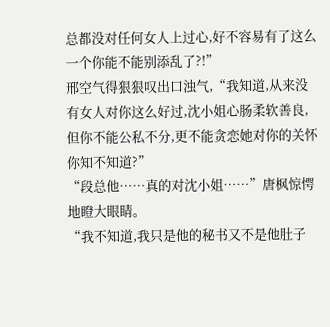总都没对任何女人上过心,好不容易有了这么一个你能不能别添乱了?!”
邢空气得狠狠叹出口浊气,“我知道,从来没有女人对你这么好过,沈小姐心肠柔软善良,但你不能公私不分,更不能贪恋她对你的关怀你知不知道?”
“段总他……真的对沈小姐……”唐枫惊愕地瞪大眼睛。
“我不知道,我只是他的秘书又不是他肚子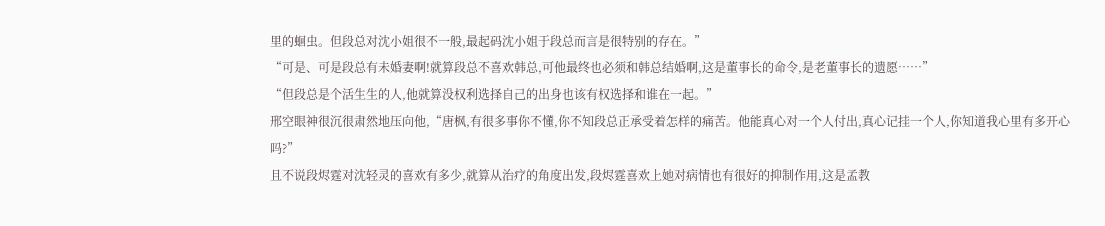里的蛔虫。但段总对沈小姐很不一般,最起码沈小姐于段总而言是很特别的存在。”
“可是、可是段总有未婚妻啊!就算段总不喜欢韩总,可他最终也必须和韩总结婚啊,这是董事长的命令,是老董事长的遗愿……”
“但段总是个活生生的人,他就算没权利选择自己的出身也该有权选择和谁在一起。”
邢空眼神很沉很肃然地压向他,“唐枫,有很多事你不懂,你不知段总正承受着怎样的痛苦。他能真心对一个人付出,真心记挂一个人,你知道我心里有多开心吗?”
且不说段烬霆对沈轻灵的喜欢有多少,就算从治疗的角度出发,段烬霆喜欢上她对病情也有很好的抑制作用,这是孟教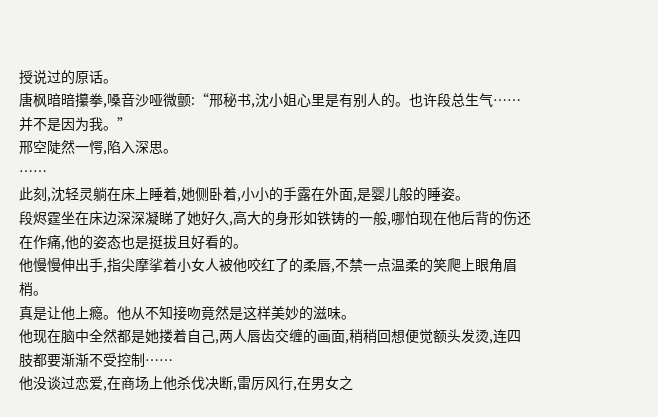授说过的原话。
唐枫暗暗攥拳,嗓音沙哑微颤:“邢秘书,沈小姐心里是有别人的。也许段总生气……并不是因为我。”
邢空陡然一愕,陷入深思。
……
此刻,沈轻灵躺在床上睡着,她侧卧着,小小的手露在外面,是婴儿般的睡姿。
段烬霆坐在床边深深凝睇了她好久,高大的身形如铁铸的一般,哪怕现在他后背的伤还在作痛,他的姿态也是挺拔且好看的。
他慢慢伸出手,指尖摩挲着小女人被他咬红了的柔唇,不禁一点温柔的笑爬上眼角眉梢。
真是让他上瘾。他从不知接吻竟然是这样美妙的滋味。
他现在脑中全然都是她搂着自己,两人唇齿交缠的画面,稍稍回想便觉额头发烫,连四肢都要渐渐不受控制……
他没谈过恋爱,在商场上他杀伐决断,雷厉风行,在男女之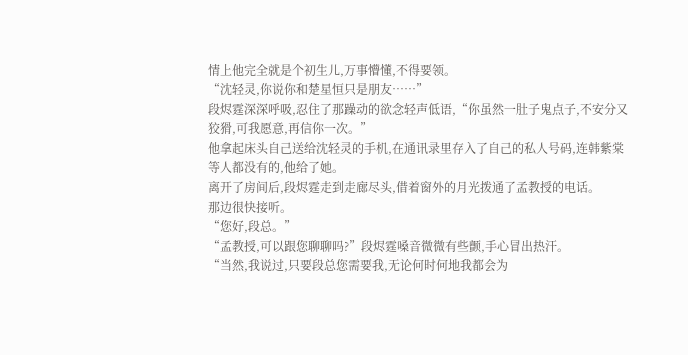情上他完全就是个初生儿,万事懵懂,不得要领。
“沈轻灵,你说你和楚星恒只是朋友……”
段烬霆深深呼吸,忍住了那躁动的欲念轻声低语,“你虽然一肚子鬼点子,不安分又狡猾,可我愿意,再信你一次。”
他拿起床头自己送给沈轻灵的手机,在通讯录里存入了自己的私人号码,连韩紫棠等人都没有的,他给了她。
离开了房间后,段烬霆走到走廊尽头,借着窗外的月光拨通了孟教授的电话。
那边很快接听。
“您好,段总。”
“孟教授,可以跟您聊聊吗?”段烬霆嗓音微微有些颤,手心冒出热汗。
“当然,我说过,只要段总您需要我,无论何时何地我都会为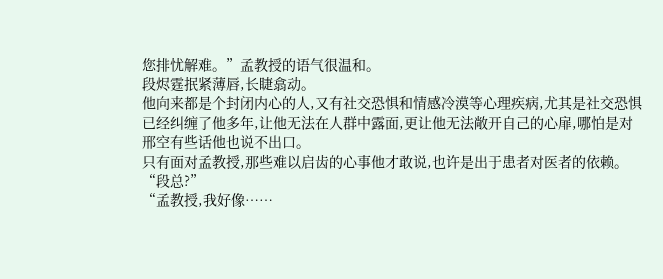您排忧解难。”孟教授的语气很温和。
段烬霆抿紧薄唇,长睫翕动。
他向来都是个封闭内心的人,又有社交恐惧和情感冷漠等心理疾病,尤其是社交恐惧已经纠缠了他多年,让他无法在人群中露面,更让他无法敞开自己的心扉,哪怕是对邢空有些话他也说不出口。
只有面对孟教授,那些难以启齿的心事他才敢说,也许是出于患者对医者的依赖。
“段总?”
“孟教授,我好像……